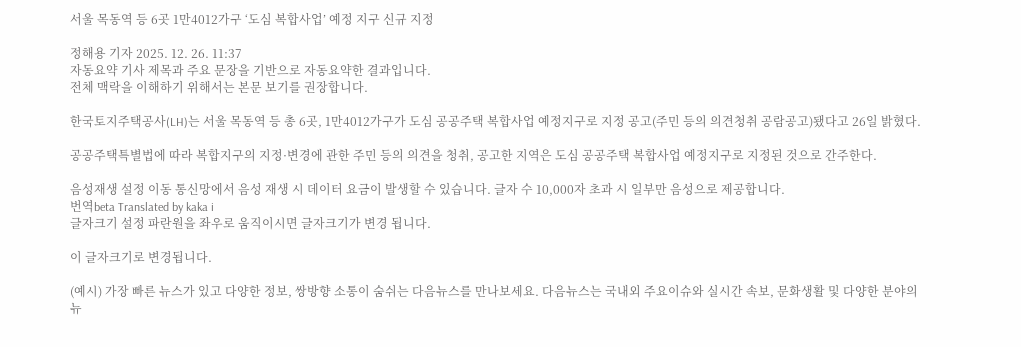서울 목동역 등 6곳 1만4012가구 ‘도심 복합사업’ 예정 지구 신규 지정

정해용 기자 2025. 12. 26. 11:37
자동요약 기사 제목과 주요 문장을 기반으로 자동요약한 결과입니다.
전체 맥락을 이해하기 위해서는 본문 보기를 권장합니다.

한국토지주택공사(LH)는 서울 목동역 등 총 6곳, 1만4012가구가 도심 공공주택 복합사업 예정지구로 지정 공고(주민 등의 의견청취 공람공고)됐다고 26일 밝혔다.

공공주택특별법에 따라 복합지구의 지정·변경에 관한 주민 등의 의견을 청취, 공고한 지역은 도심 공공주택 복합사업 예정지구로 지정된 것으로 간주한다.

음성재생 설정 이동 통신망에서 음성 재생 시 데이터 요금이 발생할 수 있습니다. 글자 수 10,000자 초과 시 일부만 음성으로 제공합니다.
번역beta Translated by kaka i
글자크기 설정 파란원을 좌우로 움직이시면 글자크기가 변경 됩니다.

이 글자크기로 변경됩니다.

(예시) 가장 빠른 뉴스가 있고 다양한 정보, 쌍방향 소통이 숨쉬는 다음뉴스를 만나보세요. 다음뉴스는 국내외 주요이슈와 실시간 속보, 문화생활 및 다양한 분야의 뉴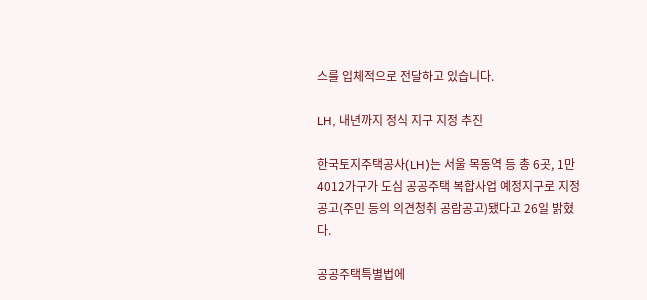스를 입체적으로 전달하고 있습니다.

LH, 내년까지 정식 지구 지정 추진

한국토지주택공사(LH)는 서울 목동역 등 총 6곳, 1만4012가구가 도심 공공주택 복합사업 예정지구로 지정 공고(주민 등의 의견청취 공람공고)됐다고 26일 밝혔다.

공공주택특별법에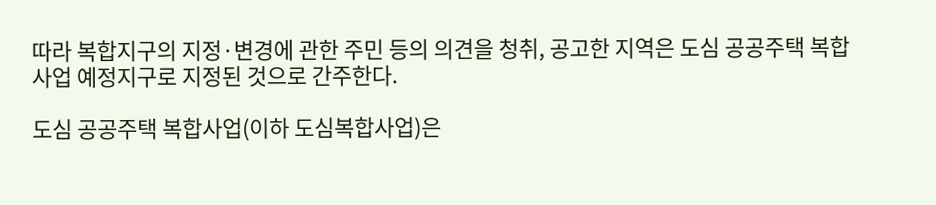따라 복합지구의 지정·변경에 관한 주민 등의 의견을 청취, 공고한 지역은 도심 공공주택 복합사업 예정지구로 지정된 것으로 간주한다.

도심 공공주택 복합사업(이하 도심복합사업)은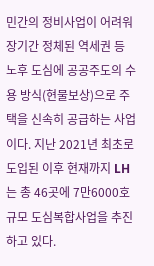민간의 정비사업이 어려워 장기간 정체된 역세권 등 노후 도심에 공공주도의 수용 방식(현물보상)으로 주택을 신속히 공급하는 사업이다. 지난 2021년 최초로 도입된 이후 현재까지 LH는 총 46곳에 7만6000호 규모 도심복합사업을 추진하고 있다.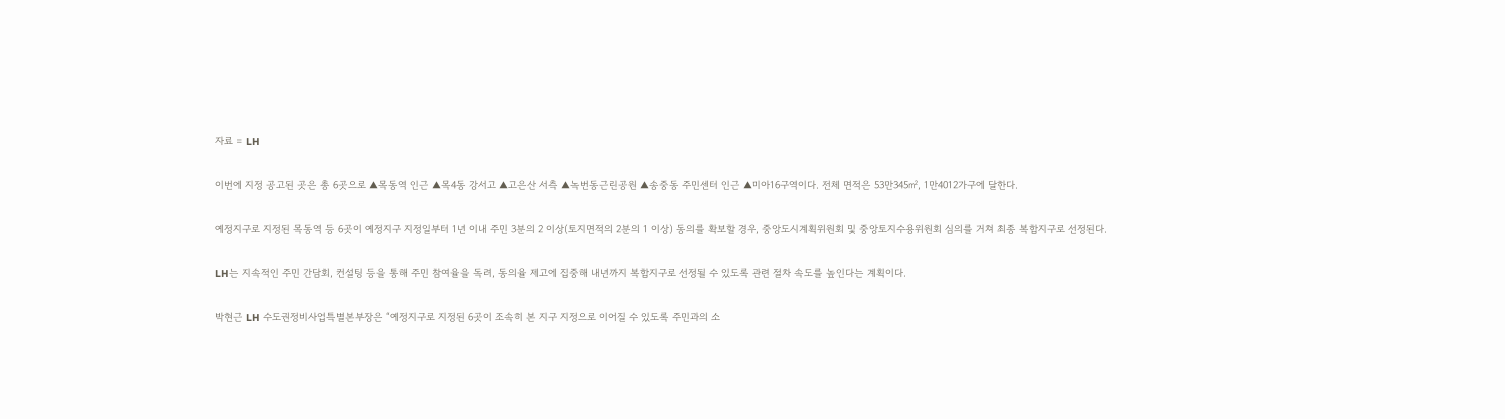자료 = LH

이번에 지정 공고된 곳은 총 6곳으로 ▲목동역 인근 ▲목4동 강서고 ▲고은산 서측 ▲녹번동근린공원 ▲송중동 주민센터 인근 ▲미아16구역이다. 전체 면적은 53만345㎡, 1만4012가구에 달한다.

예정지구로 지정된 목동역 등 6곳이 예정지구 지정일부터 1년 이내 주민 3분의 2 이상(토지면적의 2분의 1 이상) 동의를 확보할 경우, 중앙도시계획위원회 및 중앙토지수용위원회 심의를 거쳐 최종 복합지구로 선정된다.

LH는 지속적인 주민 간담회, 컨설팅 등을 통해 주민 참여율을 독려, 동의율 제고에 집중해 내년까지 복합지구로 선정될 수 있도록 관련 절차 속도를 높인다는 계획이다.

박현근 LH 수도권정비사업특별본부장은 “예정지구로 지정된 6곳이 조속히 본 지구 지정으로 이어질 수 있도록 주민과의 소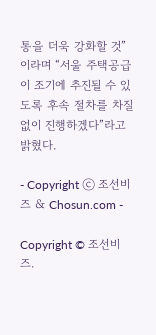통을 더욱 강화할 것”이라며 “서울 주택공급이 조기에 추진될 수 있도록 후속 절차를 차질 없이 진행하겠다”라고 밝혔다.

- Copyright ⓒ 조선비즈 & Chosun.com -

Copyright © 조선비즈.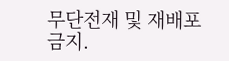무단전재 및 재배포 금지.